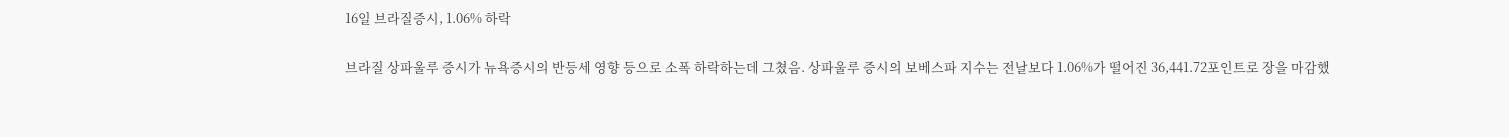16일 브라질증시, 1.06% 하락

브라질 상파울루 증시가 뉴욕증시의 반등세 영향 등으로 소폭 하락하는데 그쳤음. 상파울루 증시의 보베스파 지수는 전날보다 1.06%가 떨어진 36,441.72포인트로 장을 마감했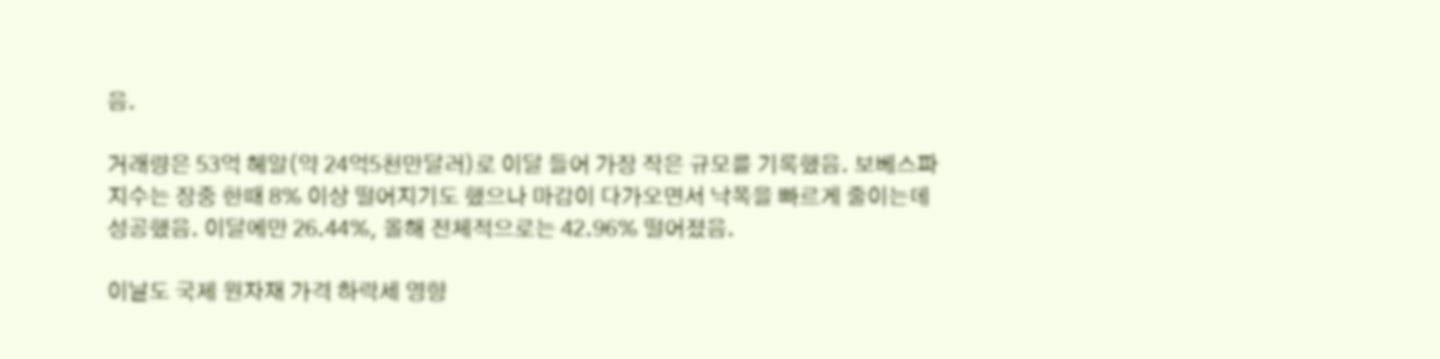음.

거래량은 53억 헤알(약 24억5천만달러)로 이달 들어 가장 작은 규모를 기록했음. 보베스파 지수는 장중 한때 8% 이상 떨어지기도 했으나 마감이 다가오면서 낙폭을 빠르게 줄이는데 성공했음. 이달에만 26.44%, 올해 전체적으로는 42.96% 떨어졌음.

이날도 국제 원자재 가격 하락세 영향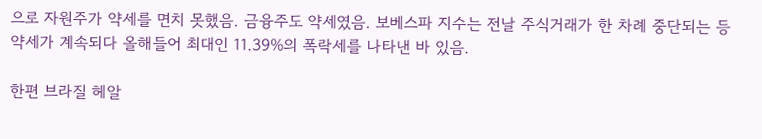으로 자원주가 약세를 면치 못했음. 금융주도 약세였음. 보베스파 지수는 전날 주식거래가 한 차례 중단되는 등 약세가 계속되다 올해들어 최대인 11.39%의 폭락세를 나타낸 바 있음.

한편 브라질 헤알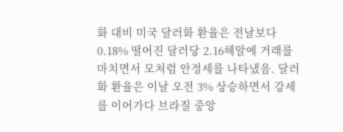화 대비 미국 달러화 환율은 전날보다 0.18% 떨어진 달러당 2.16헤알에 거래를 마치면서 모처럼 안정세를 나타냈음. 달러화 환율은 이날 오전 3% 상승하면서 강세를 이어가다 브라질 중앙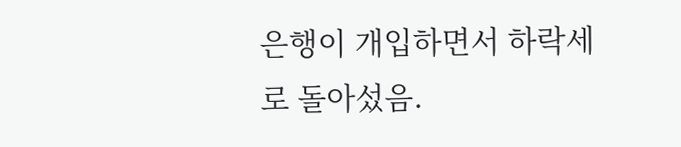은행이 개입하면서 하락세로 돌아섰음.